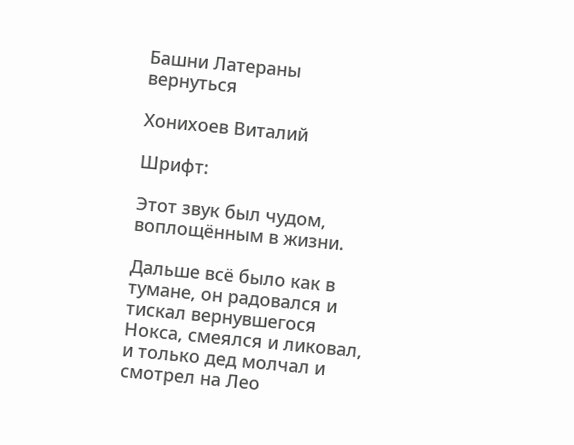Башни Латераны
вернуться

Хонихоев Виталий

Шрифт:

Этот звук был чудом, воплощённым в жизни.

Дальше всё было как в тумане, он радовался и тискал вернувшегося Нокса, смеялся и ликовал, и только дед молчал и смотрел на Лео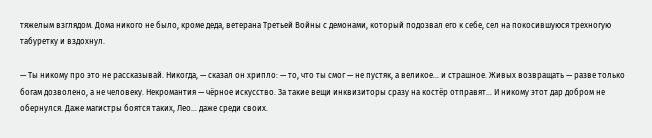тяжелым взглядом. Дома никого не было, кроме деда, ветерана Третьей Войны с демонами, который подозвал его к себе, сел на покосившуюся трехногую табуретку и вздохнул.

— Ты никому про это не рассказывай. Никогда, — сказал он хрипло: — то, что ты смог — не пустяк, а великое… и страшное. Живых возвращать — разве только богам дозволено, а не человеку. Некромантия — чёрное искусство. За такие вещи инквизиторы сразу на костёр отправят… И никому этот дар добром не обернулся. Даже магистры боятся таких, Лео… даже среди своих.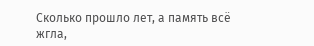Сколько прошло лет, а память всё жгла,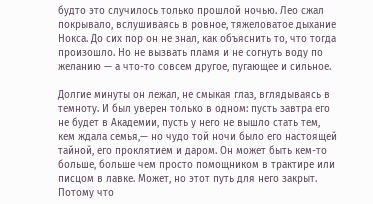будто это случилось только прошлой ночью. Лео сжал покрывало, вслушиваясь в ровное, тяжеловатое дыхание Нокса. До сих пор он не знал, как объяснить то, что тогда произошло. Но не вызвать пламя и не согнуть воду по желанию — а что-то совсем другое, пугающее и сильное.

Долгие минуты он лежал, не смыкая глаз, вглядываясь в темноту. И был уверен только в одном: пусть завтра его не будет в Академии, пусть у него не вышло стать тем, кем ждала семья,— но чудо той ночи было его настоящей тайной, его проклятием и даром. Он может быть кем-то больше, больше чем просто помощником в трактире или писцом в лавке. Может, но этот путь для него закрыт. Потому что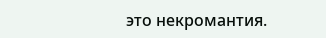это некромантия.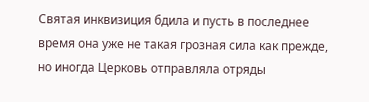Святая инквизиция бдила и пусть в последнее время она уже не такая грозная сила как прежде, но иногда Церковь отправляла отряды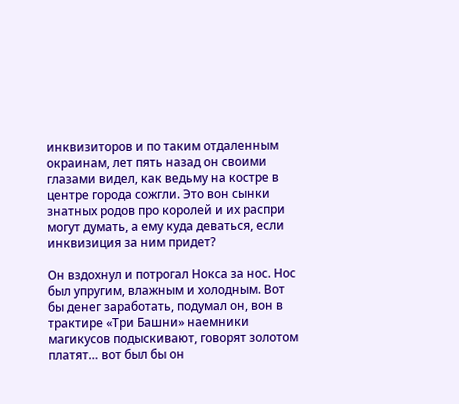инквизиторов и по таким отдаленным окраинам, лет пять назад он своими глазами видел, как ведьму на костре в центре города сожгли. Это вон сынки знатных родов про королей и их распри могут думать, а ему куда деваться, если инквизиция за ним придет?

Он вздохнул и потрогал Нокса за нос. Нос был упругим, влажным и холодным. Вот бы денег заработать, подумал он, вон в трактире «Три Башни» наемники магикусов подыскивают, говорят золотом платят… вот был бы он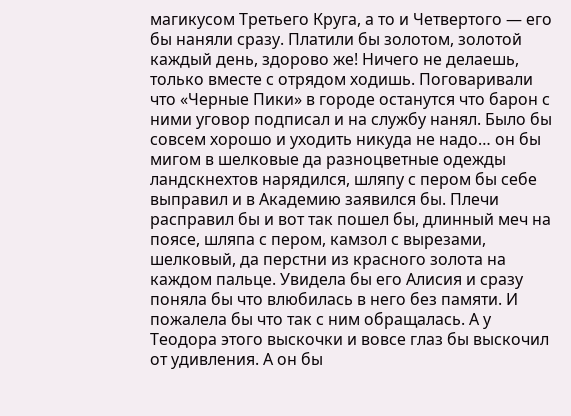магикусом Третьего Круга, а то и Четвертого — его бы наняли сразу. Платили бы золотом, золотой каждый день, здорово же! Ничего не делаешь, только вместе с отрядом ходишь. Поговаривали что «Черные Пики» в городе останутся что барон с ними уговор подписал и на службу нанял. Было бы совсем хорошо и уходить никуда не надо… он бы мигом в шелковые да разноцветные одежды ландскнехтов нарядился, шляпу с пером бы себе выправил и в Академию заявился бы. Плечи расправил бы и вот так пошел бы, длинный меч на поясе, шляпа с пером, камзол с вырезами, шелковый, да перстни из красного золота на каждом пальце. Увидела бы его Алисия и сразу поняла бы что влюбилась в него без памяти. И пожалела бы что так с ним обращалась. А у Теодора этого выскочки и вовсе глаз бы выскочил от удивления. А он бы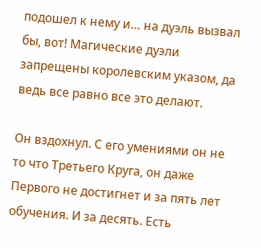подошел к нему и… на дуэль вызвал бы, вот! Магические дуэли запрещены королевским указом, да ведь все равно все это делают.

Он вздохнул. С его умениями он не то что Третьего Круга, он даже Первого не достигнет и за пять лет обучения. И за десять. Есть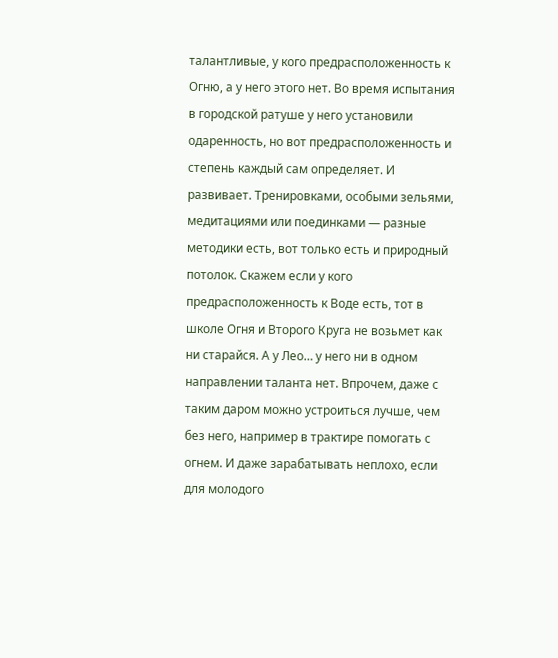талантливые, у кого предрасположенность к Огню, а у него этого нет. Во время испытания в городской ратуше у него установили одаренность, но вот предрасположенность и степень каждый сам определяет. И развивает. Тренировками, особыми зельями, медитациями или поединками — разные методики есть, вот только есть и природный потолок. Скажем если у кого предрасположенность к Воде есть, тот в школе Огня и Второго Круга не возьмет как ни старайся. А у Лео… у него ни в одном направлении таланта нет. Впрочем, даже с таким даром можно устроиться лучше, чем без него, например в трактире помогать с огнем. И даже зарабатывать неплохо, если для молодого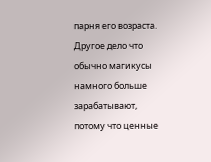парня его возраста. Другое дело что обычно магикусы намного больше зарабатывают, потому что ценные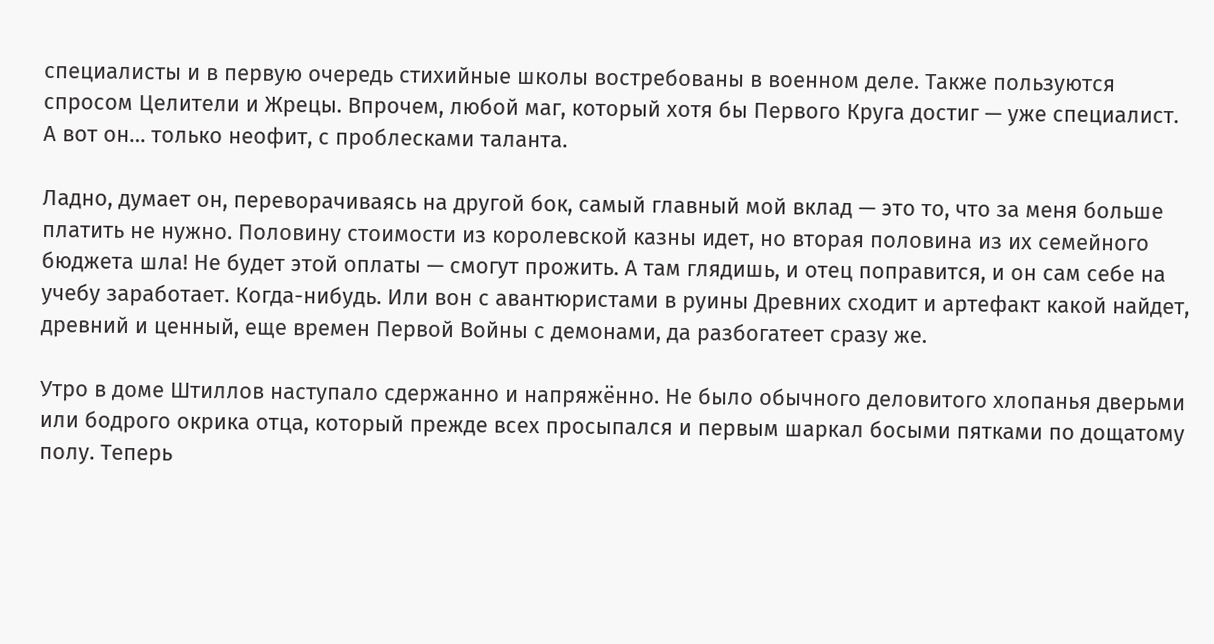специалисты и в первую очередь стихийные школы востребованы в военном деле. Также пользуются спросом Целители и Жрецы. Впрочем, любой маг, который хотя бы Первого Круга достиг — уже специалист. А вот он… только неофит, с проблесками таланта.

Ладно, думает он, переворачиваясь на другой бок, самый главный мой вклад — это то, что за меня больше платить не нужно. Половину стоимости из королевской казны идет, но вторая половина из их семейного бюджета шла! Не будет этой оплаты — смогут прожить. А там глядишь, и отец поправится, и он сам себе на учебу заработает. Когда-нибудь. Или вон с авантюристами в руины Древних сходит и артефакт какой найдет, древний и ценный, еще времен Первой Войны с демонами, да разбогатеет сразу же.

Утро в доме Штиллов наступало сдержанно и напряжённо. Не было обычного деловитого хлопанья дверьми или бодрого окрика отца, который прежде всех просыпался и первым шаркал босыми пятками по дощатому полу. Теперь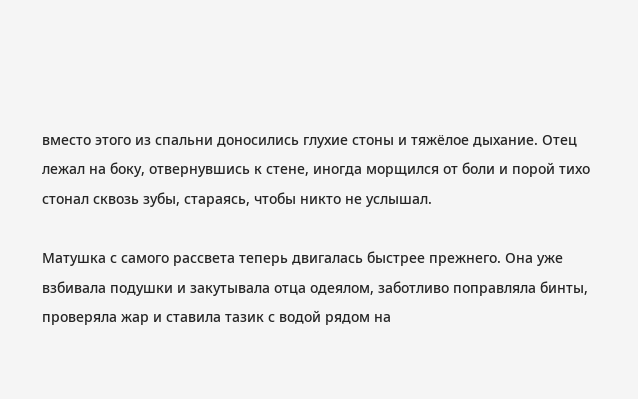вместо этого из спальни доносились глухие стоны и тяжёлое дыхание. Отец лежал на боку, отвернувшись к стене, иногда морщился от боли и порой тихо стонал сквозь зубы, стараясь, чтобы никто не услышал.

Матушка с самого рассвета теперь двигалась быстрее прежнего. Она уже взбивала подушки и закутывала отца одеялом, заботливо поправляла бинты, проверяла жар и ставила тазик с водой рядом на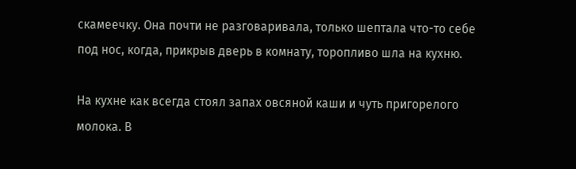скамеечку. Она почти не разговаривала, только шептала что-то себе под нос, когда, прикрыв дверь в комнату, торопливо шла на кухню.

На кухне как всегда стоял запах овсяной каши и чуть пригорелого молока. В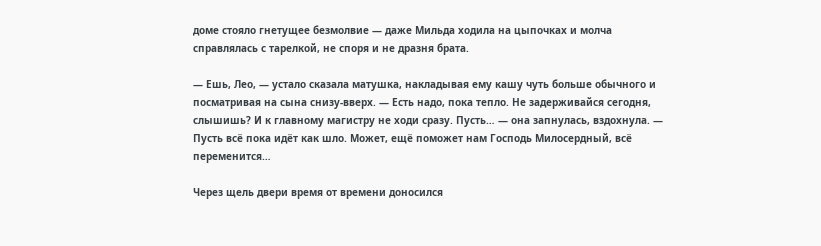доме стояло гнетущее безмолвие — даже Мильда ходила на цыпочках и молча справлялась с тарелкой, не споря и не дразня брата.

— Ешь, Лео, — устало сказала матушка, накладывая ему кашу чуть больше обычного и посматривая на сына снизу-вверх. — Есть надо, пока тепло. Не задерживайся сегодня, слышишь? И к главному магистру не ходи сразу. Пусть… — она запнулась, вздохнула. — Пусть всё пока идёт как шло. Может, ещё поможет нам Господь Милосердный, всё переменится…

Через щель двери время от времени доносился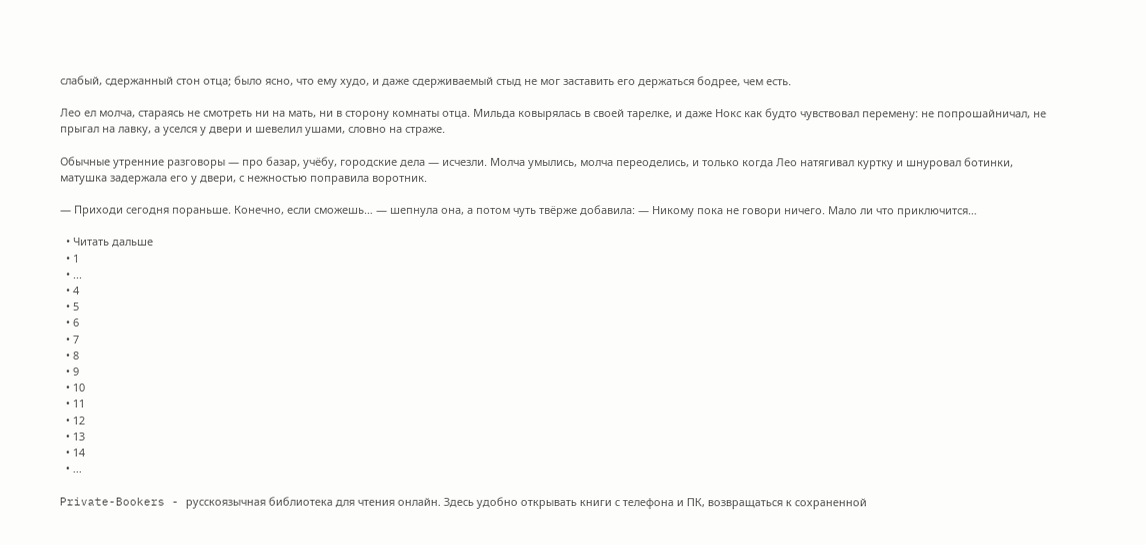слабый, сдержанный стон отца; было ясно, что ему худо, и даже сдерживаемый стыд не мог заставить его держаться бодрее, чем есть.

Лео ел молча, стараясь не смотреть ни на мать, ни в сторону комнаты отца. Мильда ковырялась в своей тарелке, и даже Нокс как будто чувствовал перемену: не попрошайничал, не прыгал на лавку, а уселся у двери и шевелил ушами, словно на страже.

Обычные утренние разговоры — про базар, учёбу, городские дела — исчезли. Молча умылись, молча переоделись, и только когда Лео натягивал куртку и шнуровал ботинки, матушка задержала его у двери, с нежностью поправила воротник.

— Приходи сегодня пораньше. Конечно, если сможешь… — шепнула она, а потом чуть твёрже добавила: — Никому пока не говори ничего. Мало ли что приключится…

  • Читать дальше
  • 1
  • ...
  • 4
  • 5
  • 6
  • 7
  • 8
  • 9
  • 10
  • 11
  • 12
  • 13
  • 14
  • ...

Private-Bookers - русскоязычная библиотека для чтения онлайн. Здесь удобно открывать книги с телефона и ПК, возвращаться к сохраненной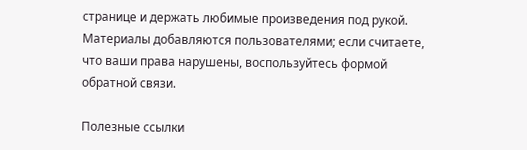странице и держать любимые произведения под рукой. Материалы добавляются пользователями; если считаете, что ваши права нарушены, воспользуйтесь формой обратной связи.

Полезные ссылки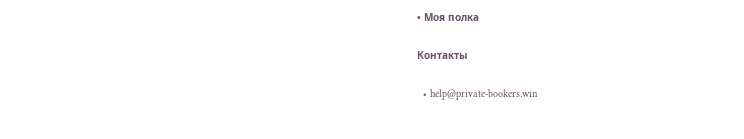• Моя полка

Контакты

  • help@private-bookers.win